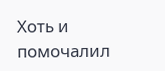Хоть и помочалил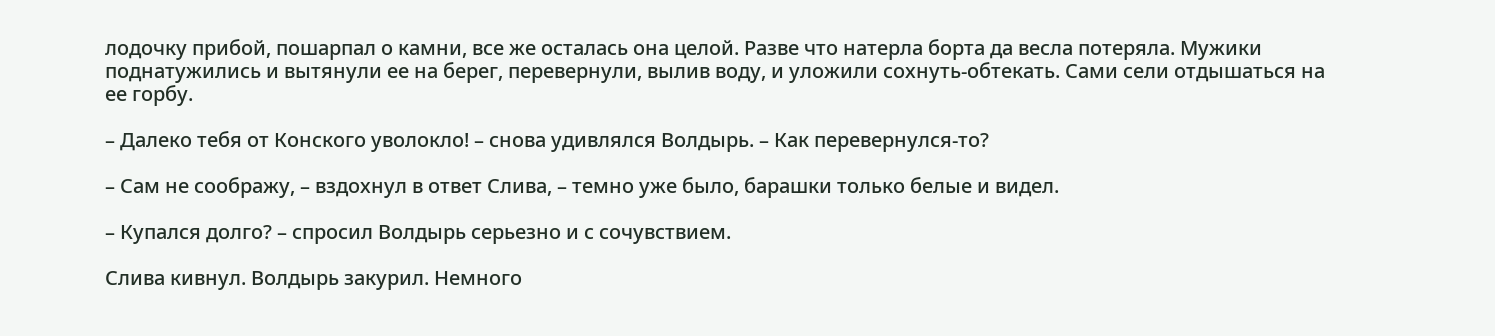лодочку прибой, пошарпал о камни, все же осталась она целой. Разве что натерла борта да весла потеряла. Мужики поднатужились и вытянули ее на берег, перевернули, вылив воду, и уложили сохнуть-обтекать. Сами сели отдышаться на ее горбу.

– Далеко тебя от Конского уволокло! – снова удивлялся Волдырь. – Как перевернулся-то?

– Сам не соображу, – вздохнул в ответ Слива, – темно уже было, барашки только белые и видел.

– Купался долго? – спросил Волдырь серьезно и с сочувствием.

Слива кивнул. Волдырь закурил. Немного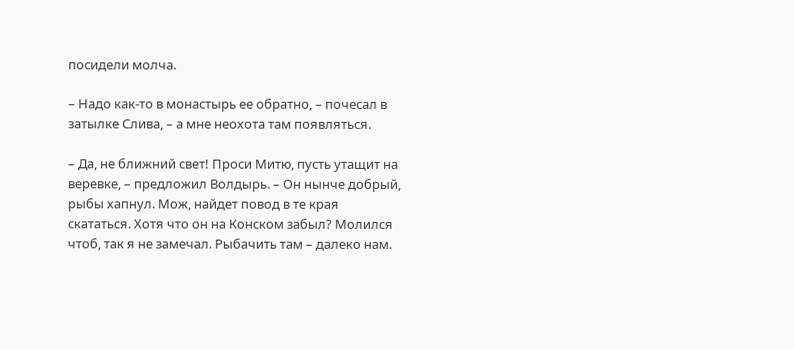посидели молча.

– Надо как-то в монастырь ее обратно, – почесал в затылке Слива, – а мне неохота там появляться.

– Да, не ближний свет! Проси Митю, пусть утащит на веревке, – предложил Волдырь. – Он нынче добрый, рыбы хапнул. Мож, найдет повод в те края скататься. Хотя что он на Конском забыл? Молился чтоб, так я не замечал. Рыбачить там – далеко нам.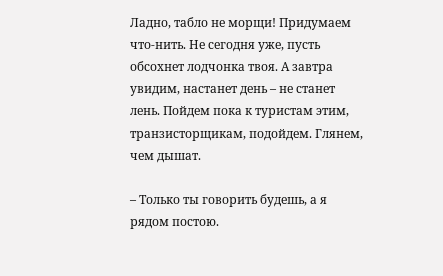Ладно, табло не морщи! Придумаем что-нить. Не сегодня уже, пусть обсохнет лодчонка твоя. А завтра увидим, настанет день – не станет лень. Пойдем пока к туристам этим, транзисторщикам, подойдем. Глянем, чем дышат.

– Только ты говорить будешь, а я рядом постою.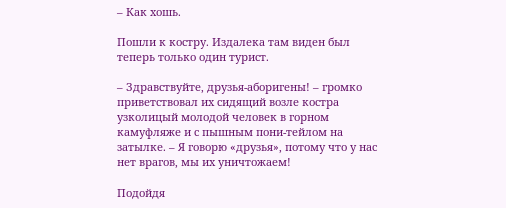– Как хошь.

Пошли к костру. Издалека там виден был теперь только один турист.

– Здравствуйте, друзья-аборигены! – громко приветствовал их сидящий возле костра узколицый молодой человек в горном камуфляже и с пышным пони-тейлом на затылке. – Я говорю «друзья», потому что у нас нет врагов, мы их уничтожаем!

Подойдя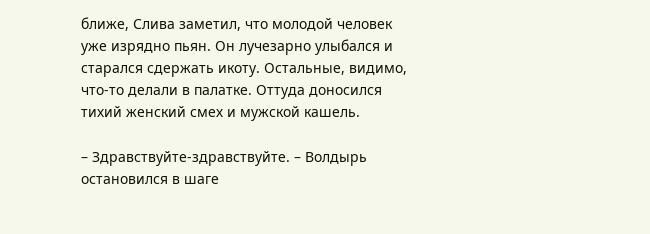ближе, Слива заметил, что молодой человек уже изрядно пьян. Он лучезарно улыбался и старался сдержать икоту. Остальные, видимо, что-то делали в палатке. Оттуда доносился тихий женский смех и мужской кашель.

– Здравствуйте-здравствуйте. – Волдырь остановился в шаге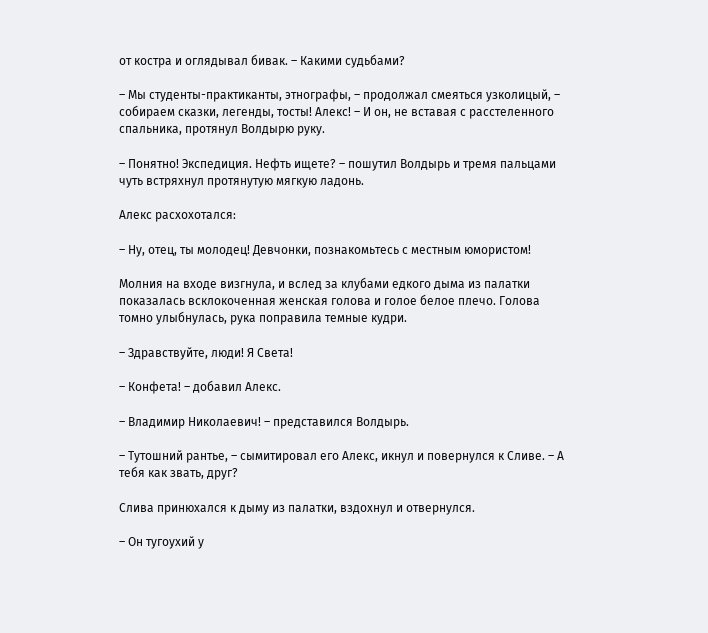от костра и оглядывал бивак. – Какими судьбами?

– Мы студенты-практиканты, этнографы, – продолжал смеяться узколицый, – собираем сказки, легенды, тосты! Алекс! – И он, не вставая с расстеленного спальника, протянул Волдырю руку.

– Понятно! Экспедиция. Нефть ищете? – пошутил Волдырь и тремя пальцами чуть встряхнул протянутую мягкую ладонь.

Алекс расхохотался:

– Ну, отец, ты молодец! Девчонки, познакомьтесь с местным юмористом!

Молния на входе визгнула, и вслед за клубами едкого дыма из палатки показалась всклокоченная женская голова и голое белое плечо. Голова томно улыбнулась, рука поправила темные кудри.

– Здравствуйте, люди! Я Света!

– Конфета! – добавил Алекс.

– Владимир Николаевич! – представился Волдырь.

– Тутошний рантье, – сымитировал его Алекс, икнул и повернулся к Сливе. – А тебя как звать, друг?

Слива принюхался к дыму из палатки, вздохнул и отвернулся.

– Он тугоухий у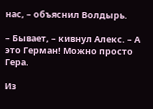нас, – объяснил Волдырь.

– Бывает, – кивнул Алекс. – А это Герман! Можно просто Гера.

Из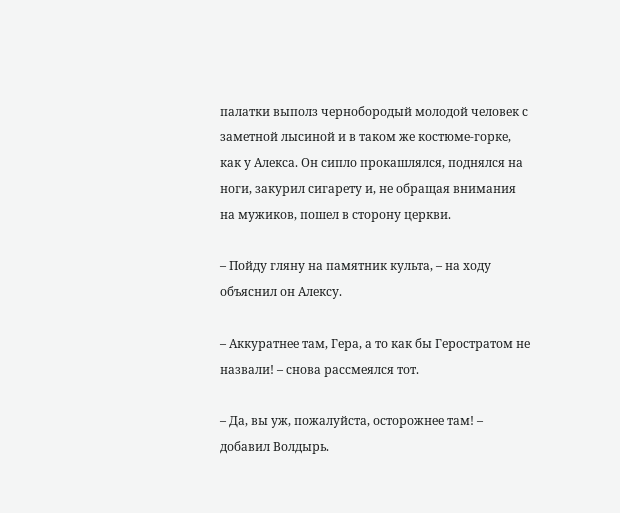палатки выполз чернобородый молодой человек с заметной лысиной и в таком же костюме-горке, как у Алекса. Он сипло прокашлялся, поднялся на ноги, закурил сигарету и, не обращая внимания на мужиков, пошел в сторону церкви.

– Пойду гляну на памятник культа, – на ходу объяснил он Алексу.

– Аккуратнее там, Гера, а то как бы Геростратом не назвали! – снова рассмеялся тот.

– Да, вы уж, пожалуйста, осторожнее там! – добавил Волдырь.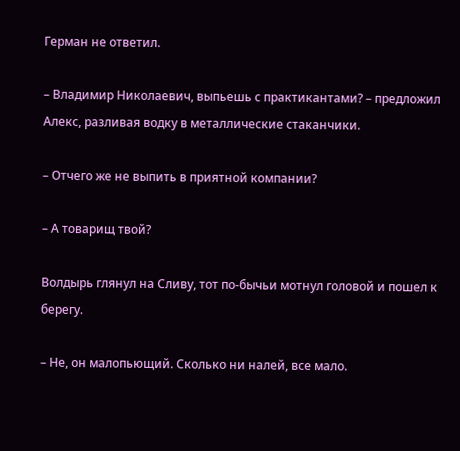Герман не ответил.

– Владимир Николаевич, выпьешь с практикантами? – предложил Алекс, разливая водку в металлические стаканчики.

– Отчего же не выпить в приятной компании?

– А товарищ твой?

Волдырь глянул на Сливу, тот по-бычьи мотнул головой и пошел к берегу.

– Не, он малопьющий. Сколько ни налей, все мало.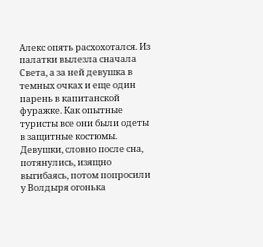Алекс опять расхохотался. Из палатки вылезла сначала Света, а за ней девушка в темных очках и еще один парень в капитанской фуражке. Как опытные туристы все они были одеты в защитные костюмы. Девушки, словно после сна, потянулись, изящно выгибаясь, потом попросили у Волдыря огонька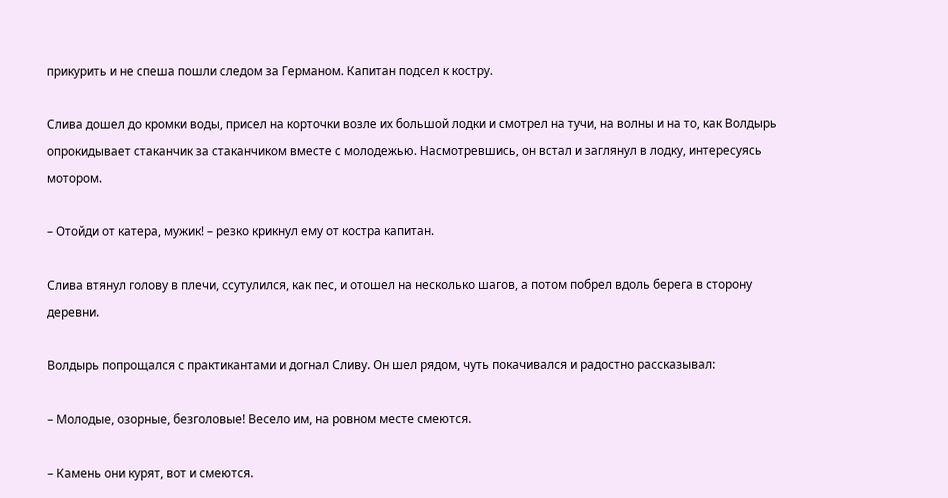прикурить и не спеша пошли следом за Германом. Капитан подсел к костру.

Слива дошел до кромки воды, присел на корточки возле их большой лодки и смотрел на тучи, на волны и на то, как Волдырь опрокидывает стаканчик за стаканчиком вместе с молодежью. Насмотревшись, он встал и заглянул в лодку, интересуясь мотором.

– Отойди от катера, мужик! – резко крикнул ему от костра капитан.

Слива втянул голову в плечи, ссутулился, как пес, и отошел на несколько шагов, а потом побрел вдоль берега в сторону деревни.

Волдырь попрощался с практикантами и догнал Сливу. Он шел рядом, чуть покачивался и радостно рассказывал:

– Молодые, озорные, безголовые! Весело им, на ровном месте смеются.

– Камень они курят, вот и смеются.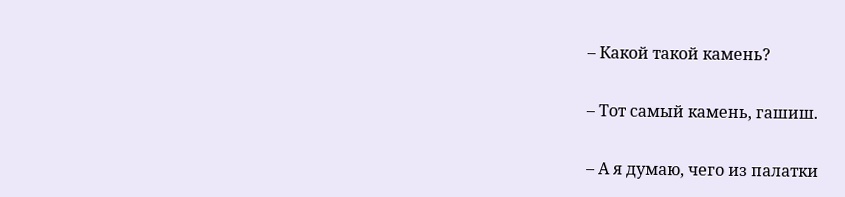– Какой такой камень?

– Тот самый камень, гашиш.

– А я думаю, чего из палатки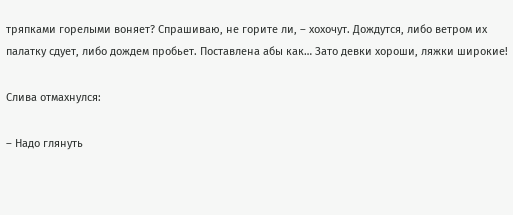тряпками горелыми воняет? Спрашиваю, не горите ли, – хохочут. Дождутся, либо ветром их палатку сдует, либо дождем пробьет. Поставлена абы как… Зато девки хороши, ляжки широкие!

Слива отмахнулся:

– Надо глянуть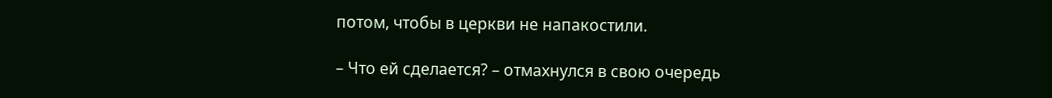потом, чтобы в церкви не напакостили.

– Что ей сделается? – отмахнулся в свою очередь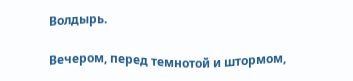Волдырь.

Вечером, перед темнотой и штормом,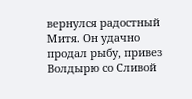вернулся радостный Митя. Он удачно продал рыбу, привез Волдырю со Сливой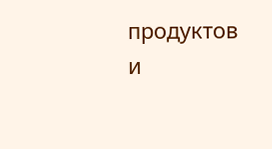продуктов и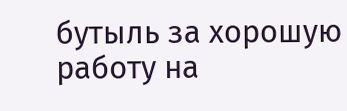бутыль за хорошую работу на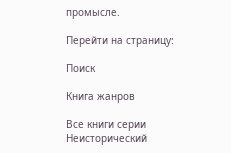промысле.

Перейти на страницу:

Поиск

Книга жанров

Все книги серии Неисторический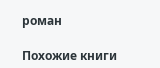роман

Похожие книги